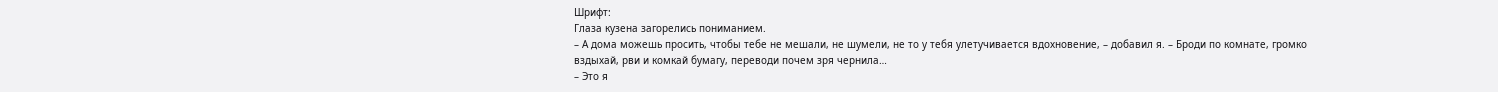Шрифт:
Глаза кузена загорелись пониманием.
– А дома можешь просить, чтобы тебе не мешали, не шумели, не то у тебя улетучивается вдохновение, – добавил я. – Броди по комнате, громко вздыхай, рви и комкай бумагу, переводи почем зря чернила…
– Это я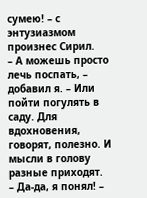сумею! – с энтузиазмом произнес Сирил.
– А можешь просто лечь поспать, – добавил я. – Или пойти погулять в саду. Для вдохновения, говорят, полезно. И мысли в голову разные приходят.
– Да-да, я понял! –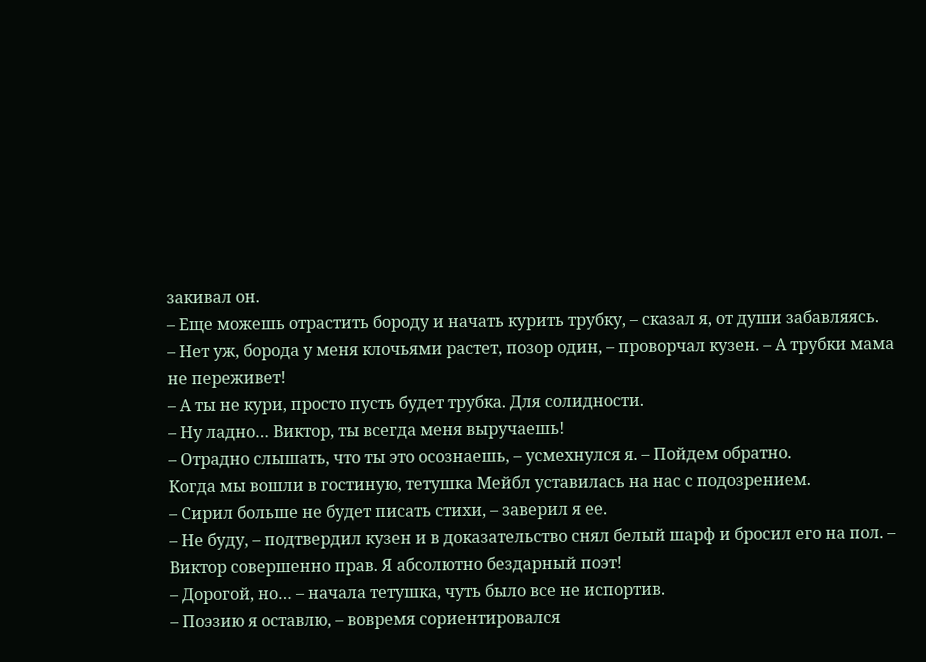закивал он.
– Еще можешь отрастить бороду и начать курить трубку, – сказал я, от души забавляясь.
– Нет уж, борода у меня клочьями растет, позор один, – проворчал кузен. – А трубки мама не переживет!
– А ты не кури, просто пусть будет трубка. Для солидности.
– Ну ладно… Виктор, ты всегда меня выручаешь!
– Отрадно слышать, что ты это осознаешь, – усмехнулся я. – Пойдем обратно.
Когда мы вошли в гостиную, тетушка Мейбл уставилась на нас с подозрением.
– Сирил больше не будет писать стихи, – заверил я ее.
– Не буду, – подтвердил кузен и в доказательство снял белый шарф и бросил его на пол. – Виктор совершенно прав. Я абсолютно бездарный поэт!
– Дорогой, но… – начала тетушка, чуть было все не испортив.
– Поэзию я оставлю, – вовремя сориентировался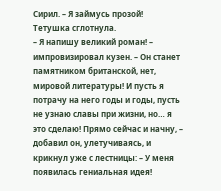Сирил. – Я займусь прозой!
Тетушка сглотнула.
– Я напишу великий роман! – импровизировал кузен. – Он станет памятником британской, нет, мировой литературы! И пусть я потрачу на него годы и годы, пусть не узнаю славы при жизни, но… я это сделаю! Прямо сейчас и начну, – добавил он, улетучиваясь, и крикнул уже с лестницы: – У меня появилась гениальная идея!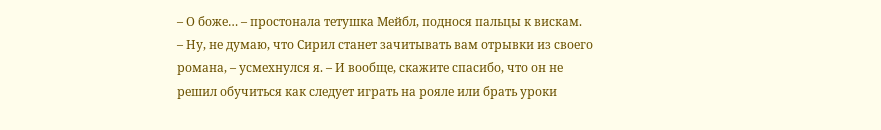– О боже… – простонала тетушка Мейбл, поднося пальцы к вискам.
– Ну, не думаю, что Сирил станет зачитывать вам отрывки из своего романа, – усмехнулся я. – И вообще, скажите спасибо, что он не решил обучиться как следует играть на рояле или брать уроки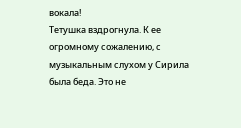вокала!
Тетушка вздрогнула. К ее огромному сожалению, с музыкальным слухом у Сирила была беда. Это не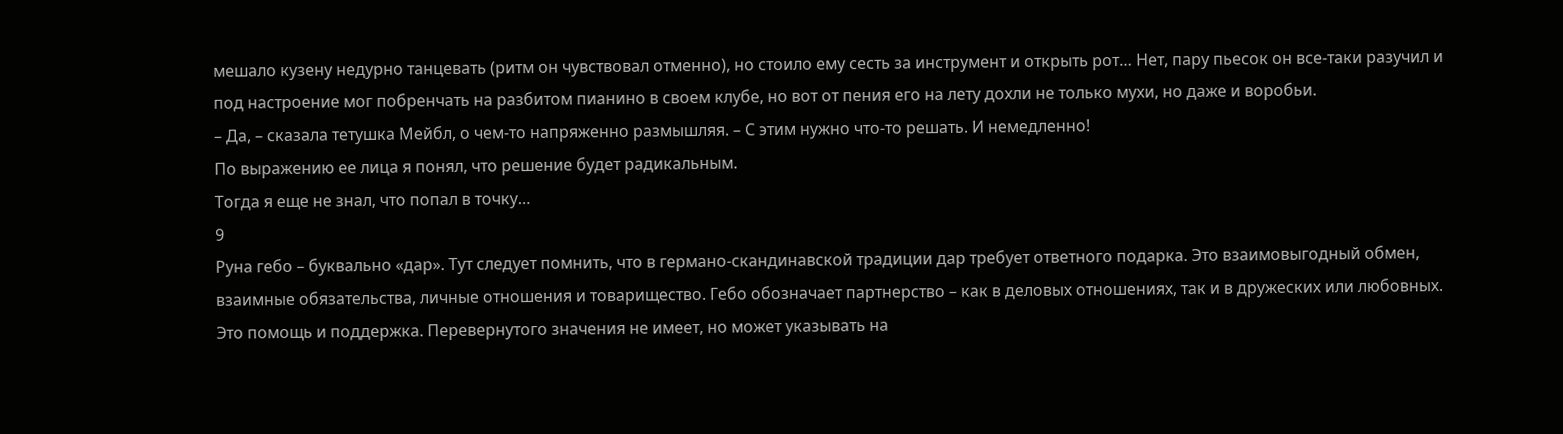мешало кузену недурно танцевать (ритм он чувствовал отменно), но стоило ему сесть за инструмент и открыть рот… Нет, пару пьесок он все-таки разучил и под настроение мог побренчать на разбитом пианино в своем клубе, но вот от пения его на лету дохли не только мухи, но даже и воробьи.
– Да, – сказала тетушка Мейбл, о чем-то напряженно размышляя. – С этим нужно что-то решать. И немедленно!
По выражению ее лица я понял, что решение будет радикальным.
Тогда я еще не знал, что попал в точку…
9
Руна гебо – буквально «дар». Тут следует помнить, что в германо-скандинавской традиции дар требует ответного подарка. Это взаимовыгодный обмен, взаимные обязательства, личные отношения и товарищество. Гебо обозначает партнерство – как в деловых отношениях, так и в дружеских или любовных. Это помощь и поддержка. Перевернутого значения не имеет, но может указывать на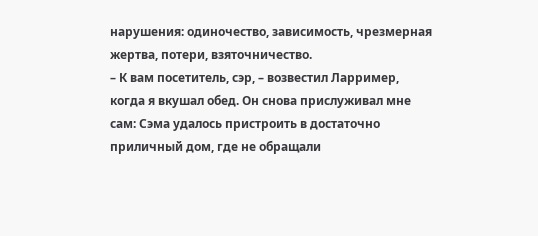нарушения: одиночество, зависимость, чрезмерная жертва, потери, взяточничество.
– К вам посетитель, сэр, – возвестил Ларример, когда я вкушал обед. Он снова прислуживал мне сам: Сэма удалось пристроить в достаточно приличный дом, где не обращали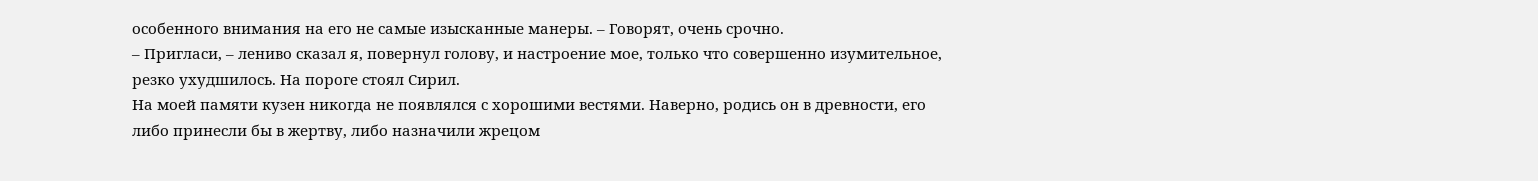особенного внимания на его не самые изысканные манеры. – Говорят, очень срочно.
– Пригласи, – лениво сказал я, повернул голову, и настроение мое, только что совершенно изумительное, резко ухудшилось. На пороге стоял Сирил.
На моей памяти кузен никогда не появлялся с хорошими вестями. Наверно, родись он в древности, его либо принесли бы в жертву, либо назначили жрецом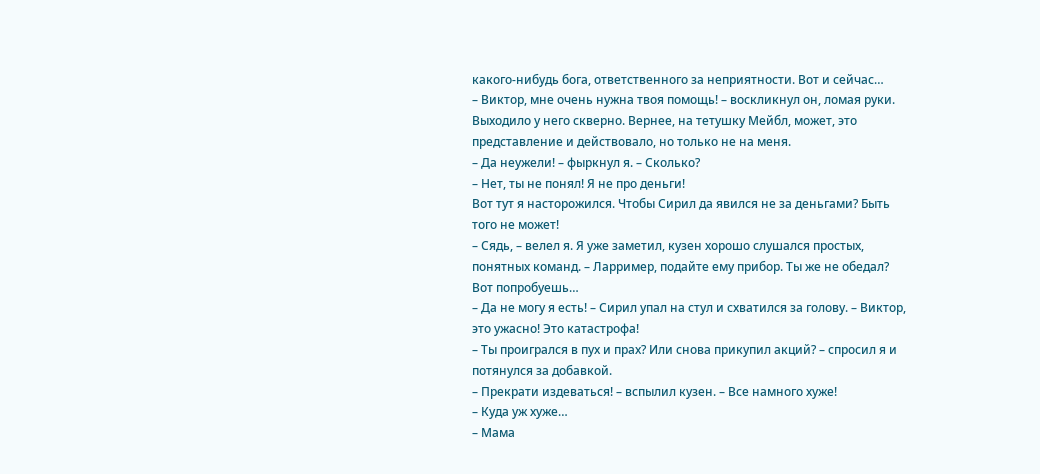какого-нибудь бога, ответственного за неприятности. Вот и сейчас…
– Виктор, мне очень нужна твоя помощь! – воскликнул он, ломая руки. Выходило у него скверно. Вернее, на тетушку Мейбл, может, это представление и действовало, но только не на меня.
– Да неужели! – фыркнул я. – Сколько?
– Нет, ты не понял! Я не про деньги!
Вот тут я насторожился. Чтобы Сирил да явился не за деньгами? Быть того не может!
– Сядь, – велел я. Я уже заметил, кузен хорошо слушался простых, понятных команд. – Ларример, подайте ему прибор. Ты же не обедал? Вот попробуешь…
– Да не могу я есть! – Сирил упал на стул и схватился за голову. – Виктор, это ужасно! Это катастрофа!
– Ты проигрался в пух и прах? Или снова прикупил акций? – спросил я и потянулся за добавкой.
– Прекрати издеваться! – вспылил кузен. – Все намного хуже!
– Куда уж хуже…
– Мама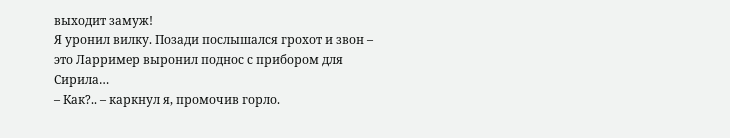выходит замуж!
Я уронил вилку. Позади послышался грохот и звон – это Ларример выронил поднос с прибором для Сирила…
– Как?.. – каркнул я, промочив горло.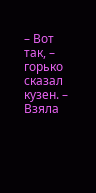– Вот так, – горько сказал кузен. – Взяла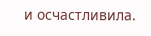и осчастливила.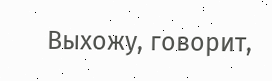Выхожу, говорит,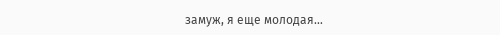замуж, я еще молодая…